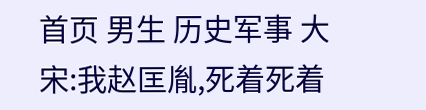首页 男生 历史军事 大宋:我赵匡胤,死着死着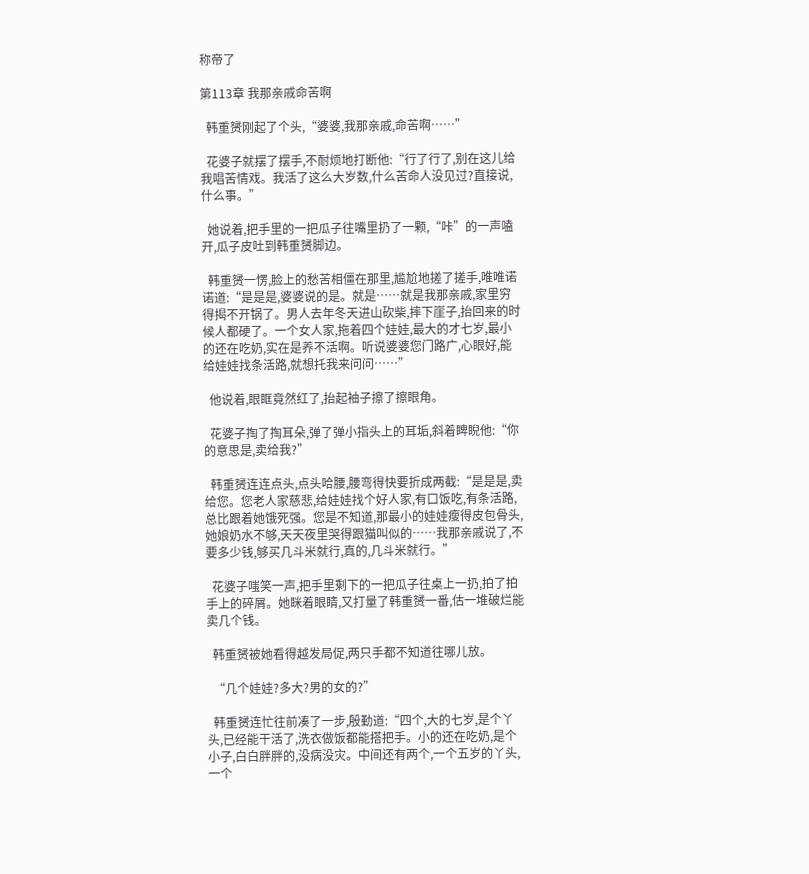称帝了

第113章 我那亲戚命苦啊

  韩重赟刚起了个头,“婆婆,我那亲戚,命苦啊……”

  花婆子就摆了摆手,不耐烦地打断他:“行了行了,别在这儿给我唱苦情戏。我活了这么大岁数,什么苦命人没见过?直接说,什么事。”

  她说着,把手里的一把瓜子往嘴里扔了一颗,“咔”的一声嗑开,瓜子皮吐到韩重赟脚边。

  韩重赟一愣,脸上的愁苦相僵在那里,尴尬地搓了搓手,唯唯诺诺道:“是是是,婆婆说的是。就是……就是我那亲戚,家里穷得揭不开锅了。男人去年冬天进山砍柴,摔下崖子,抬回来的时候人都硬了。一个女人家,拖着四个娃娃,最大的才七岁,最小的还在吃奶,实在是养不活啊。听说婆婆您门路广,心眼好,能给娃娃找条活路,就想托我来问问……”

  他说着,眼眶竟然红了,抬起袖子擦了擦眼角。

  花婆子掏了掏耳朵,弹了弹小指头上的耳垢,斜着睥睨他:“你的意思是,卖给我?”

  韩重赟连连点头,点头哈腰,腰弯得快要折成两截:“是是是,卖给您。您老人家慈悲,给娃娃找个好人家,有口饭吃,有条活路,总比跟着她饿死强。您是不知道,那最小的娃娃瘦得皮包骨头,她娘奶水不够,天天夜里哭得跟猫叫似的……我那亲戚说了,不要多少钱,够买几斗米就行,真的,几斗米就行。”

  花婆子嗤笑一声,把手里剩下的一把瓜子往桌上一扔,拍了拍手上的碎屑。她眯着眼睛,又打量了韩重赟一番,估一堆破烂能卖几个钱。

  韩重赟被她看得越发局促,两只手都不知道往哪儿放。

  “几个娃娃?多大?男的女的?”

  韩重赟连忙往前凑了一步,殷勤道:“四个,大的七岁,是个丫头,已经能干活了,洗衣做饭都能搭把手。小的还在吃奶,是个小子,白白胖胖的,没病没灾。中间还有两个,一个五岁的丫头,一个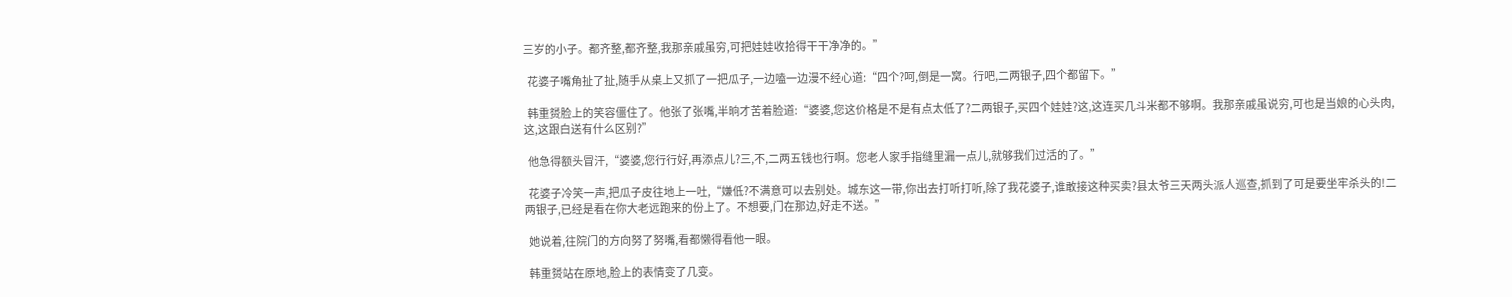三岁的小子。都齐整,都齐整,我那亲戚虽穷,可把娃娃收拾得干干净净的。”

  花婆子嘴角扯了扯,随手从桌上又抓了一把瓜子,一边嗑一边漫不经心道:“四个?呵,倒是一窝。行吧,二两银子,四个都留下。”

  韩重赟脸上的笑容僵住了。他张了张嘴,半晌才苦着脸道:“婆婆,您这价格是不是有点太低了?二两银子,买四个娃娃?这,这连买几斗米都不够啊。我那亲戚虽说穷,可也是当娘的心头肉,这,这跟白送有什么区别?”

  他急得额头冒汗,“婆婆,您行行好,再添点儿?三,不,二两五钱也行啊。您老人家手指缝里漏一点儿,就够我们过活的了。”

  花婆子冷笑一声,把瓜子皮往地上一吐,“嫌低?不满意可以去别处。城东这一带,你出去打听打听,除了我花婆子,谁敢接这种买卖?县太爷三天两头派人巡查,抓到了可是要坐牢杀头的!二两银子,已经是看在你大老远跑来的份上了。不想要,门在那边,好走不送。”

  她说着,往院门的方向努了努嘴,看都懒得看他一眼。

  韩重赟站在原地,脸上的表情变了几变。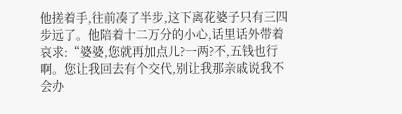他搓着手,往前凑了半步,这下离花婆子只有三四步远了。他陪着十二万分的小心,话里话外带着哀求:“婆婆,您就再加点儿?一两?不,五钱也行啊。您让我回去有个交代,别让我那亲戚说我不会办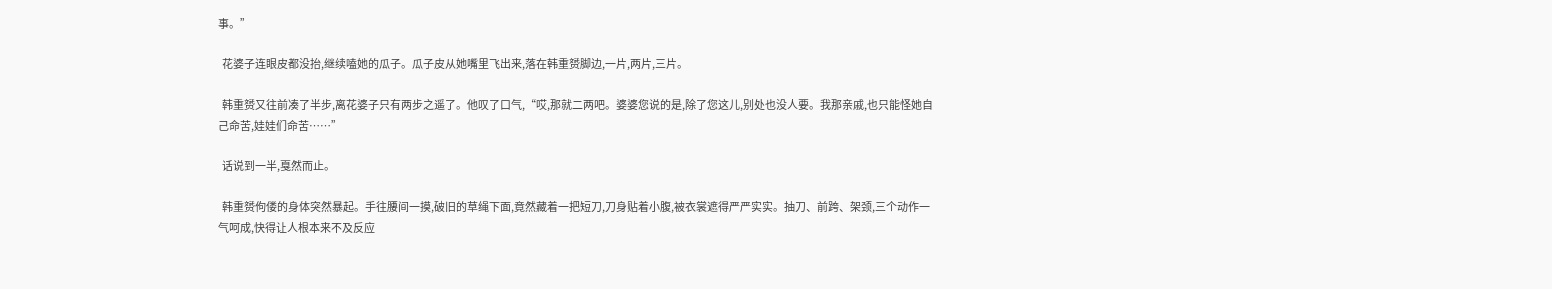事。”

  花婆子连眼皮都没抬,继续嗑她的瓜子。瓜子皮从她嘴里飞出来,落在韩重赟脚边,一片,两片,三片。

  韩重赟又往前凑了半步,离花婆子只有两步之遥了。他叹了口气,“哎,那就二两吧。婆婆您说的是,除了您这儿,别处也没人要。我那亲戚,也只能怪她自己命苦,娃娃们命苦……”

  话说到一半,戛然而止。

  韩重赟佝偻的身体突然暴起。手往腰间一摸,破旧的草绳下面,竟然藏着一把短刀,刀身贴着小腹,被衣裳遮得严严实实。抽刀、前跨、架颈,三个动作一气呵成,快得让人根本来不及反应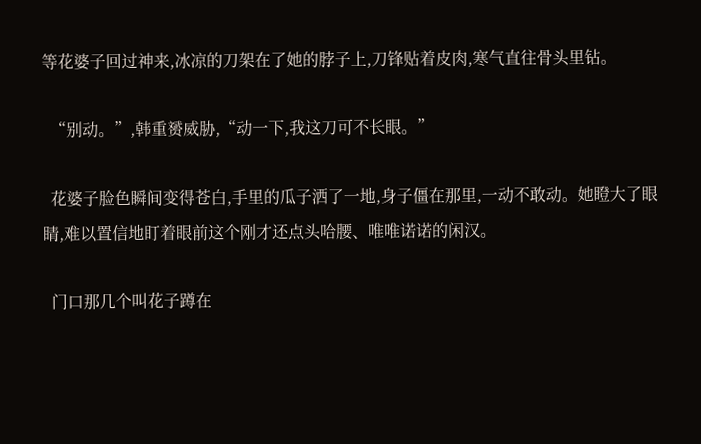等花婆子回过神来,冰凉的刀架在了她的脖子上,刀锋贴着皮肉,寒气直往骨头里钻。

  “别动。”,韩重赟威胁,“动一下,我这刀可不长眼。”

  花婆子脸色瞬间变得苍白,手里的瓜子洒了一地,身子僵在那里,一动不敢动。她瞪大了眼睛,难以置信地盯着眼前这个刚才还点头哈腰、唯唯诺诺的闲汉。

  门口那几个叫花子蹲在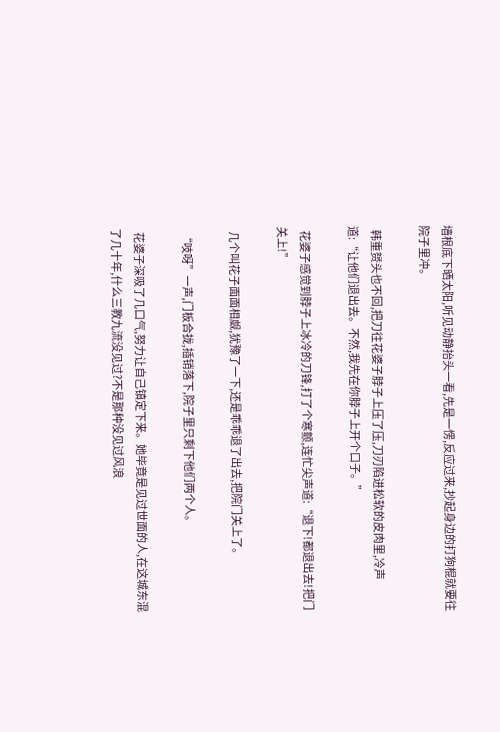墙根底下晒太阳,听见动静抬头一看,先是一愣,反应过来,抄起身边的打狗棍就要往院子里冲。

  韩重赟头也不回,把刀往花婆子脖子上压了压,刀刃陷进松软的皮肉里,冷声道:“让他们退出去。不然,我先在你脖子上开个口子。”

  花婆子感觉到脖子上冰冷的刀锋,打了个寒颤,连忙尖声道:“退下!都退出去!把门关上!”

  几个叫花子面面相觑,犹豫了一下,还是乖乖退了出去,把院门关上了。

  “吱呀”一声,门板合拢,插销落下,院子里只剩下他们两个人。

  花婆子深吸了几口气,努力让自己镇定下来。她毕竟是见过世面的人,在这城东混了几十年,什么三教九流没见过?不是那种没见过风浪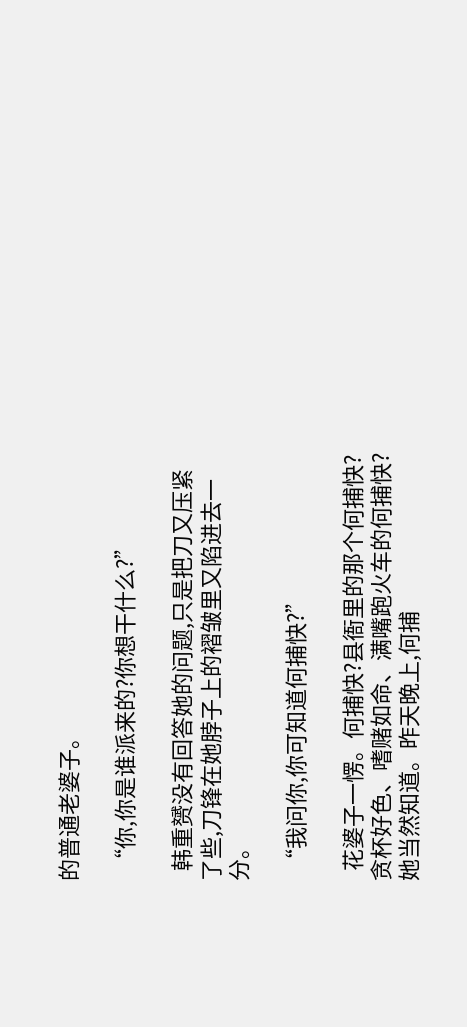的普通老婆子。

  “你,你是谁派来的?你想干什么?”

  韩重赟没有回答她的问题,只是把刀又压紧了些,刀锋在她脖子上的褶皱里又陷进去一分。

  “我问你,你可知道何捕快?”

  花婆子一愣。何捕快?县衙里的那个何捕快?贪杯好色、嗜赌如命、满嘴跑火车的何捕快?她当然知道。昨天晚上,何捕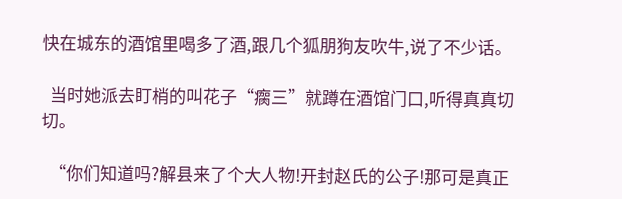快在城东的酒馆里喝多了酒,跟几个狐朋狗友吹牛,说了不少话。

  当时她派去盯梢的叫花子“瘸三”就蹲在酒馆门口,听得真真切切。

  “你们知道吗?解县来了个大人物!开封赵氏的公子!那可是真正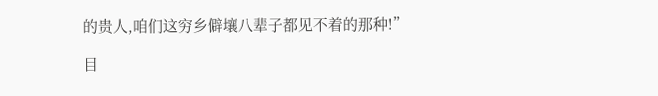的贵人,咱们这穷乡僻壤八辈子都见不着的那种!”

目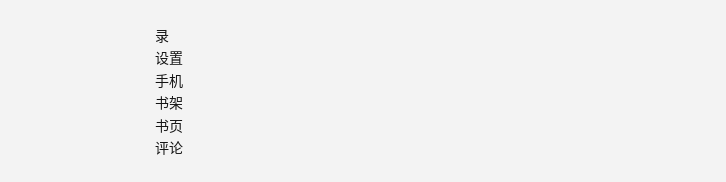录
设置
手机
书架
书页
评论